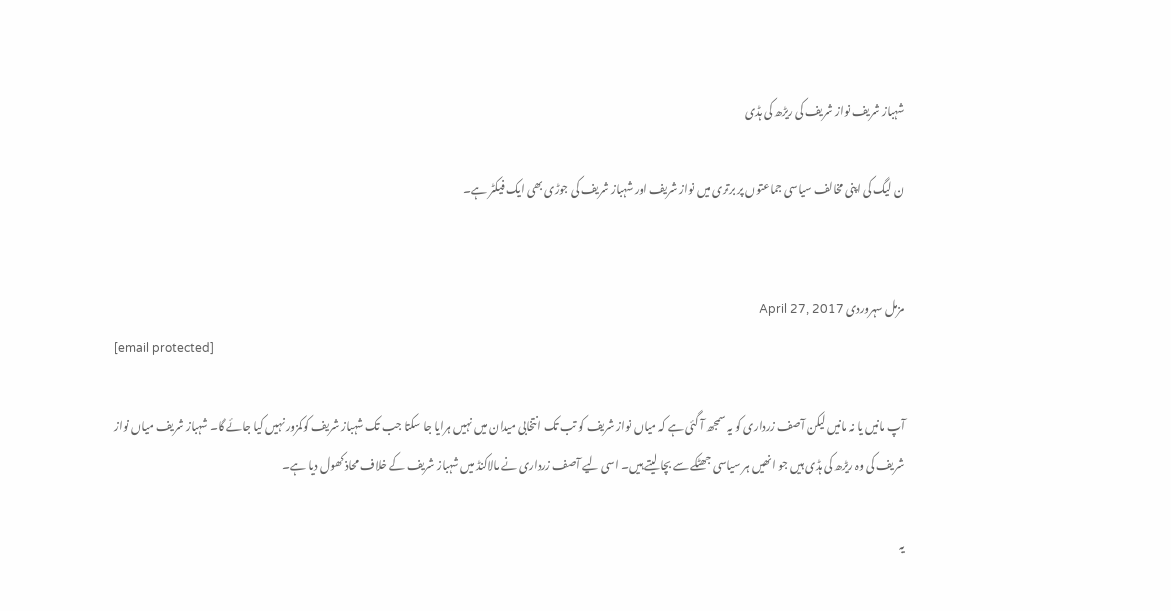شہباز شریف نواز شریف کی ریڑھ کی ہڈی

ن لیگ کی اپنی مخالف سیاسی جماعتوں پر برتری میں نواز شریف اور شہباز شریف کی جوڑی بھی ایک فیکٹر ہے۔


مزمل سہروردی April 27, 2017
[email protected]

آپ مانیں یا نہ مانیں لیکن آصف زرداری کو یہ سمجھ آ گئی ہے کہ میاں نواز شریف کو تب تک انتخابی میدان میں نہیں ہرایا جا سکتا جب تک شہباز شریف کوکمزور نہیں کیا جائے گا۔ شہباز شریف میاں نواز شریف کی وہ ریڑھ کی ہڈی ہیں جو انھیں ہر سیاسی جھٹکے سے بچا لیتے ہیں۔ اسی لیے آصف زرداری نے مالاکنڈ میں شہباز شریف کے خلاف محاذ کھول دیا ہے۔

یہ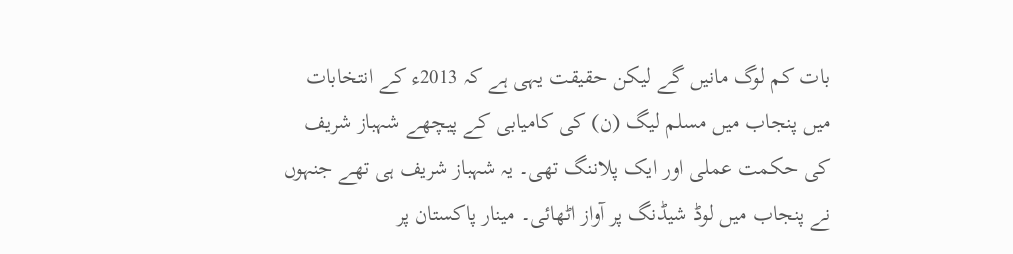بات کم لوگ مانیں گے لیکن حقیقت یہی ہے کہ 2013ء کے انتخابات میں پنجاب میں مسلم لیگ (ن) کی کامیابی کے پیچھے شہباز شریف کی حکمت عملی اور ایک پلاننگ تھی۔ یہ شہباز شریف ہی تھے جنہوں نے پنجاب میں لوڈ شیڈنگ پر آواز اٹھائی۔ مینار پاکستان پر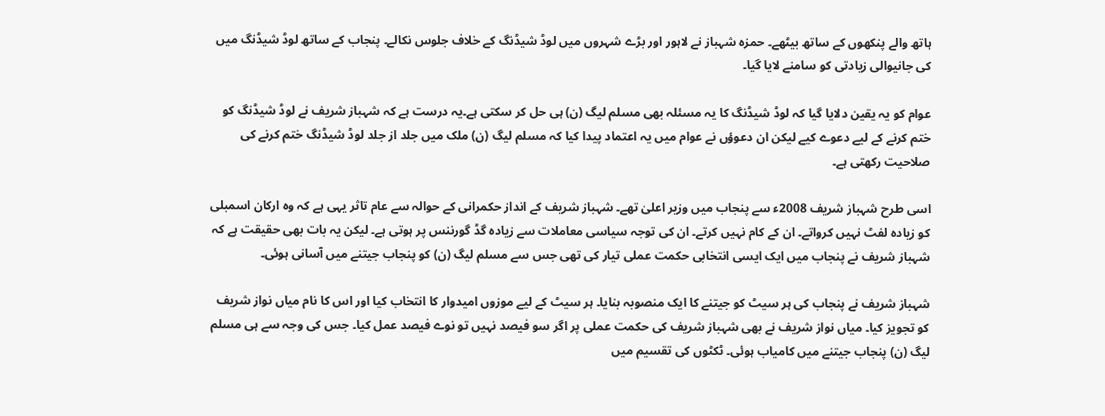ہاتھ والے پنکھوں کے ساتھ بیٹھے۔ حمزہ شہباز نے لاہور اور بڑے شہروں میں لوڈ شیڈنگ کے خلاف جلوس نکالے۔ پنجاب کے ساتھ لوڈ شیڈنگ میں کی جانیوالی زیادتی کو سامنے لایا گیا۔

عوام کو یہ یقین دلایا گیا کہ لوڈ شیڈنگ کا یہ مسئلہ بھی مسلم لیگ (ن) ہی حل کر سکتی ہے۔یہ درست ہے کہ شہباز شریف نے لوڈ شیڈنگ کو ختم کرنے کے لیے دعوے کیے لیکن ان دعوؤں نے عوام میں یہ اعتماد پیدا کیا کہ مسلم لیگ (ن) ملک میں جلد از جلد لوڈ شیڈنگ ختم کرنے کی صلاحیت رکھتی ہے۔

اسی طرح شہباز شریف 2008ء سے پنجاب میں وزیر اعلیٰ تھے۔ شہباز شریف کے انداز حکمرانی کے حوالہ سے عام تاثر یہی ہے کہ وہ ارکان اسمبلی کو زیادہ لفٹ نہیں کرواتے۔ ان کے کام نہیں کرتے۔ ان کی توجہ سیاسی معاملات سے زیادہ گڈ گورننس پر ہوتی ہے۔ لیکن یہ بات بھی حقیقت ہے کہ شہباز شریف نے پنجاب میں ایک ایسی انتخابی حکمت عملی تیار کی تھی جس سے مسلم لیگ (ن) کو پنجاب جیتنے میں آسانی ہوئی۔

شہباز شریف نے پنجاب کی ہر سیٹ کو جیتنے کا ایک منصوبہ بنایا۔ ہر سیٹ کے لیے موزوں امیدوار کا انتخاب کیا اور اس کا نام میاں نواز شریف کو تجویز کیا۔ میاں نواز شریف نے بھی شہباز شریف کی حکمت عملی پر اگر سو فیصد نہیں تو نوے فیصد عمل کیا۔ جس کی وجہ سے ہی مسلم لیگ (ن) پنجاب جیتنے میں کامیاب ہوئی۔ ٹکٹوں کی تقسیم میں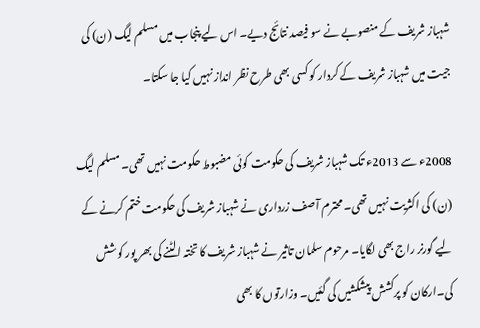شہباز شریف کے منصوبے نے سو فیصد نتائج دیے۔ اس لیے پنجاب میں مسلم لیگ (ن) کی جیت میں شہباز شریف کے کردار کو کسی بھی طرح نظر انداز نہیں کیا جا سکتا۔

2008ء سے 2013ء تک شہباز شریف کی حکومت کوئی مضبوط حکومت نہیں تھی۔ مسلم لیگ (ن) کی اکثریت نہیں تھی۔ محترم آصف زرداری نے شہباز شریف کی حکومت ختم کرنے کے لیے گورنر راج بھی لگایا۔ مرحوم سلمان تاثیر نے شہباز شریف کا تختہ الٹنے کی بھر پور کوشش کی۔ارکان کو پرکشش پیشکشیں کی گئیں۔ وزارتوں کا بھی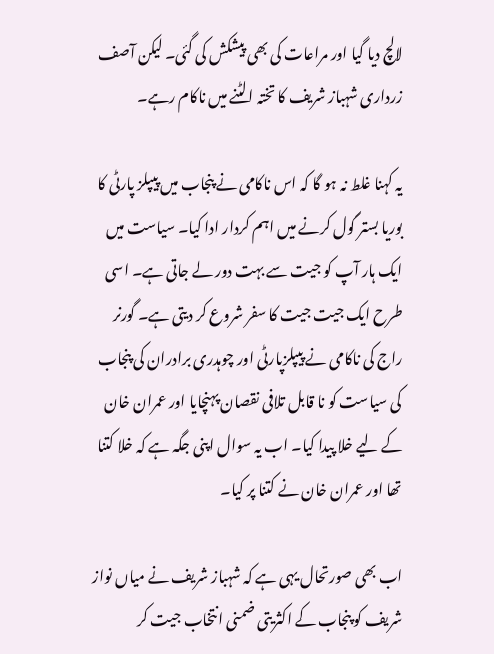لالچ دیا گیا اور مراعات کی بھی پیشکش کی گئی۔ لیکن آصف زرداری شہباز شریف کا تختہ الٹنے میں ناکام رہے۔

یہ کہنا غلط نہ ہو گا کہ اس ناکامی نے پنجاب میں پیپلز پارٹی کا بوریا بستر گول کرنے میں اہم کردار ادا کیا۔ سیاست میں ایک ہار آپ کو جیت سے بہت دور لے جاتی ہے۔ اسی طرح ایک جیت جیت کا سفر شروع کر دیتی ہے۔ گورنر راج کی ناکامی نے پیپلزپارٹی اور چوہدری برادران کی پنجاب کی سیاست کو نا قابل تلافی نقصان پہنچایا اور عمران خان کے لیے خلا پیدا کیا۔ اب یہ سوال اپنی جگہ ہے کہ خلا کتنا تھا اور عمران خان نے کتنا پر کیا۔

اب بھی صورتحال یہی ہے کہ شہباز شریف نے میاں نواز شریف کو پنجاب کے اکثریتی ضمنی انتخاب جیت کر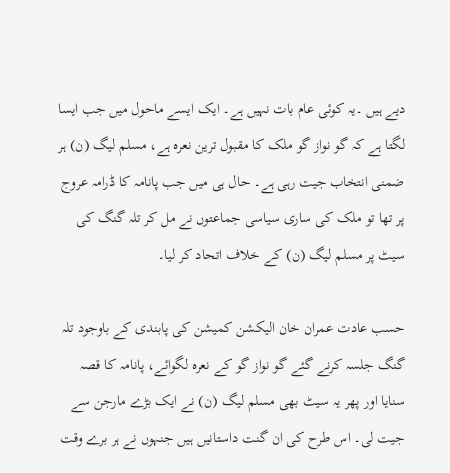دیے ہیں ۔یہ کوئی عام بات نہیں ہے۔ ایک ایسے ماحول میں جب ایسا لگتا ہے کہ گو نواز گو ملک کا مقبول ترین نعرہ ہے، مسلم لیگ (ن) ہر ضمنی انتخاب جیت رہی ہے۔ حال ہی میں جب پانامہ کا ڈرامہ عروج پر تھا تو ملک کی ساری سیاسی جماعتوں نے مل کر تلہ گنگ کی سیٹ پر مسلم لیگ (ن) کے خلاف اتحاد کر لیا۔

حسب عادت عمران خان الیکشن کمیشن کی پابندی کے باوجود تلہ گنگ جلسہ کرنے گئے گو نواز گو کے نعرہ لگوائے، پانامہ کا قصہ سنایا اور پھر یہ سیٹ بھی مسلم لیگ (ن) نے ایک بڑے مارجن سے جیت لی۔ اس طرح کی ان گنت داستانیں ہیں جنہوں نے ہر برے وقت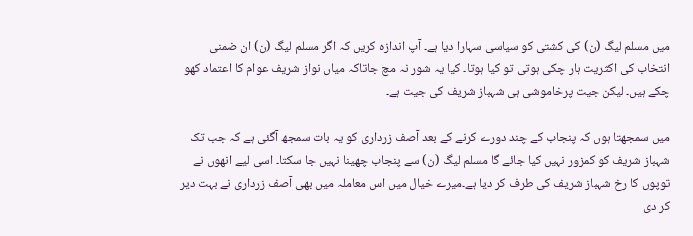میں مسلم لیگ (ن) کی کشتی کو سیاسی سہارا دیا ہے۔ آپ اندازہ کریں کہ اگر مسلم لیگ (ن) ان ضمنی انتخاب کی اکثریت ہار چکی ہوتی تو کیا ہوتا۔ کیا یہ شور نہ مچ جاتاکہ میاں نواز شریف عوام کا اعتماد کھو چکے ہیں۔ لیکن جیت پرخاموشی ہی شہباز شریف کی جیت ہے۔

میں سمجھتا ہوں کہ پنجاب کے چند دورے کرنے کے بعد آصف زرداری کو یہ بات سمجھ آگئی ہے کہ جب تک شہباز شریف کو کمزور نہیں کیا جائے گا مسلم لیگ (ن) سے پنجاب چھینا نہیں جا سکتا۔ اسی لیے انھوں نے توپوں کا رخ شہباز شریف کی طرف کر دیا ہے۔میرے خیال میں اس معاملہ میں بھی آصف زرداری نے بہت دیر کر دی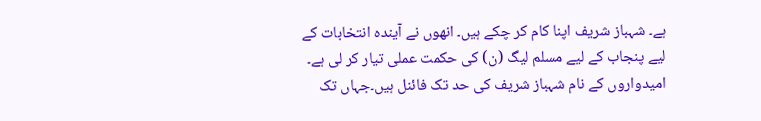ہے۔ شہباز شریف اپنا کام کر چکے ہیں۔ انھوں نے آیندہ انتخابات کے لیے پنجاب کے لیے مسلم لیگ (ن) کی حکمت عملی تیار کر لی ہے۔ امیدواروں کے نام شہباز شریف کی حد تک فائنل ہیں۔جہاں تک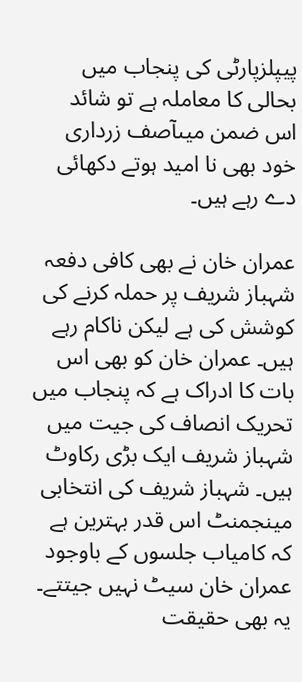پیپلزپارٹی کی پنجاب میں بحالی کا معاملہ ہے تو شائد اس ضمن میںآصف زرداری خود بھی نا امید ہوتے دکھائی دے رہے ہیں۔

عمران خان نے بھی کافی دفعہ شہباز شریف پر حملہ کرنے کی کوشش کی ہے لیکن ناکام رہے ہیں۔ عمران خان کو بھی اس بات کا ادراک ہے کہ پنجاب میں تحریک انصاف کی جیت میں شہباز شریف ایک بڑی رکاوٹ ہیں۔ شہباز شریف کی انتخابی مینجمنٹ اس قدر بہترین ہے کہ کامیاب جلسوں کے باوجود عمران خان سیٹ نہیں جیتتے۔ یہ بھی حقیقت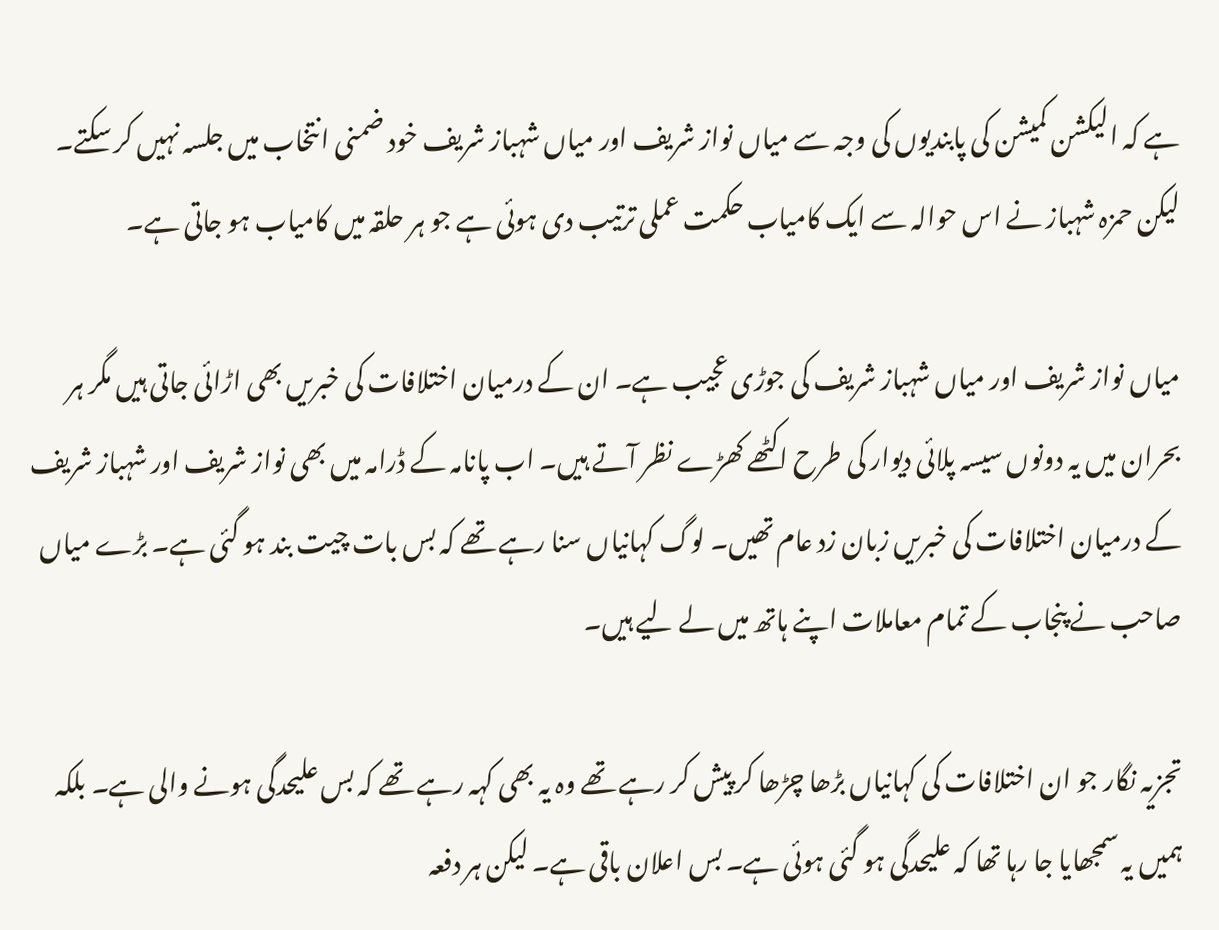ہے کہ الیکشن کمیشن کی پابندیوں کی وجہ سے میاں نواز شریف اور میاں شہباز شریف خود ضمنی انتخاب میں جلسہ نہیں کر سکتے۔ لیکن حمزہ شہباز نے اس حوالہ سے ایک کامیاب حکمت عملی ترتیب دی ہوئی ہے جو ہر حلقہ میں کامیاب ہو جاتی ہے۔

میاں نواز شریف اور میاں شہباز شریف کی جوڑی عجیب ہے۔ ان کے درمیان اختلافات کی خبریں بھی اڑائی جاتی ہیں مگر ہر بحران میں یہ دونوں سیسہ پلائی دیوار کی طرح اکٹھے کھڑے نظر آتے ہیں۔ اب پانامہ کے ڈرامہ میں بھی نواز شریف اور شہباز شریف کے درمیان اختلافات کی خبریں زبان زد عام تھیں۔ لوگ کہانیاں سنا رہے تھے کہ بس بات چیت بند ہو گئی ہے۔ بڑے میاں صاحب نے پنجاب کے تمام معاملات اپنے ہاتھ میں لے لیے ہیں۔

تجزیہ نگار جو ان اختلافات کی کہانیاں بڑھا چڑھا کر پیش کر رہے تھے وہ یہ بھی کہہ رہے تھے کہ بس علیحدگی ہونے والی ہے۔ بلکہ ہمیں یہ سمجھایا جا رہا تھا کہ علیحدگی ہو گئی ہوئی ہے۔ بس اعلان باقی ہے۔ لیکن ہر دفعہ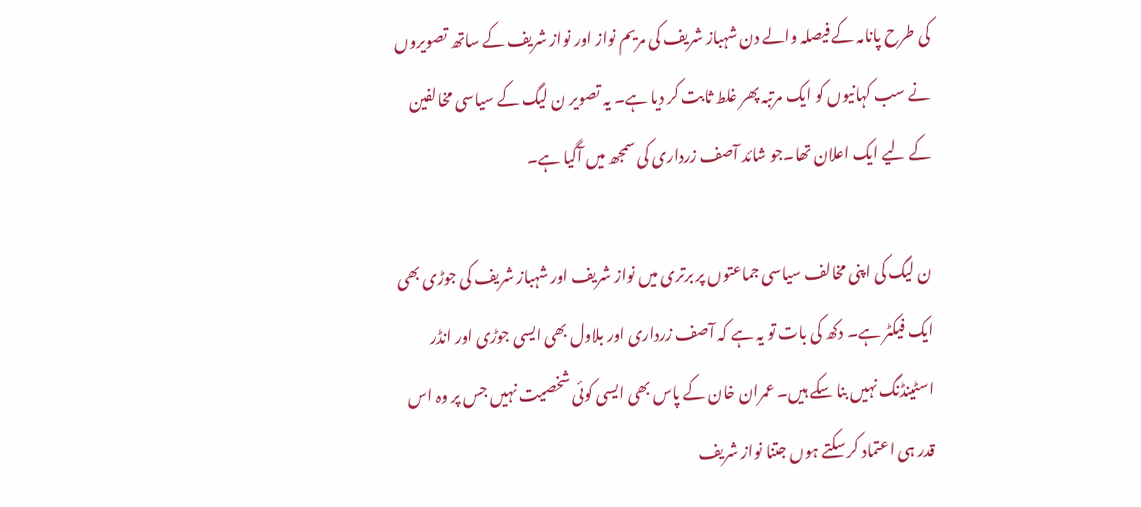کی طرح پانامہ کے فیصلہ والے دن شہباز شریف کی مریم نواز اور نواز شریف کے ساتھ تصویروں نے سب کہانیوں کو ایک مرتبہ پھر غلط ثابت کر دیا ہے۔ یہ تصویر ن لیگ کے سیاسی مخالفین کے لیے ایک اعلان تھا۔جو شائد آصف زرداری کی سمجھ میں آگیا ہے۔

ن لیگ کی اپنی مخالف سیاسی جماعتوں پر برتری میں نواز شریف اور شہباز شریف کی جوڑی بھی ایک فیکٹر ہے۔ دکھ کی بات تو یہ ہے کہ آصف زرداری اور بلاول بھی ایسی جوڑی اور انڈر اسٹینڈنگ نہیں بنا سکے ہیں۔ عمران خان کے پاس بھی ایسی کوئی شخصیت نہیں جس پر وہ اس قدر ہی اعتماد کر سکتے ہوں جتنا نواز شریف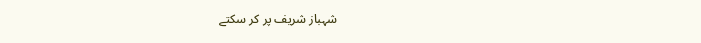شہباز شریف پر کر سکتے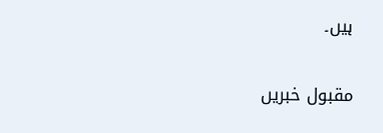ہیں۔

مقبول خبریں